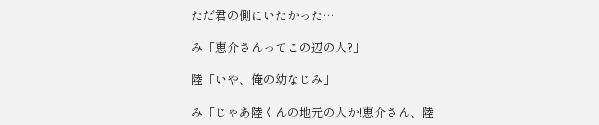ただ君の側にいたかった…

み「恵介さんってこの辺の人?」

陸「いや、俺の幼なじみ」

み「じゃあ陸くんの地元の人か!恵介さん、陸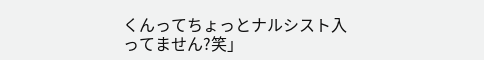くんってちょっとナルシスト入ってません?笑」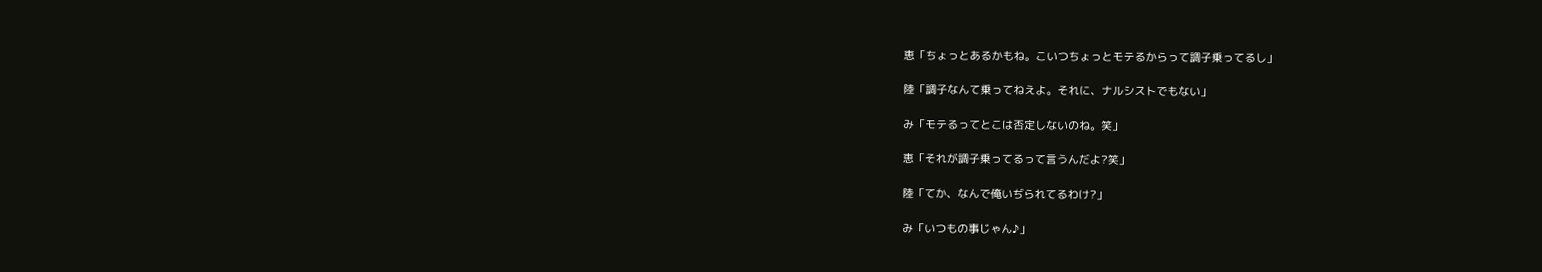恵「ちょっとあるかもね。こいつちょっとモテるからって調子乗ってるし」

陸「調子なんて乗ってねえよ。それに、ナルシストでもない」

み「モテるってとこは否定しないのね。笑」

恵「それが調子乗ってるって言うんだよ?笑」

陸「てか、なんで俺いぢられてるわけ?」

み「いつもの事じゃん♪」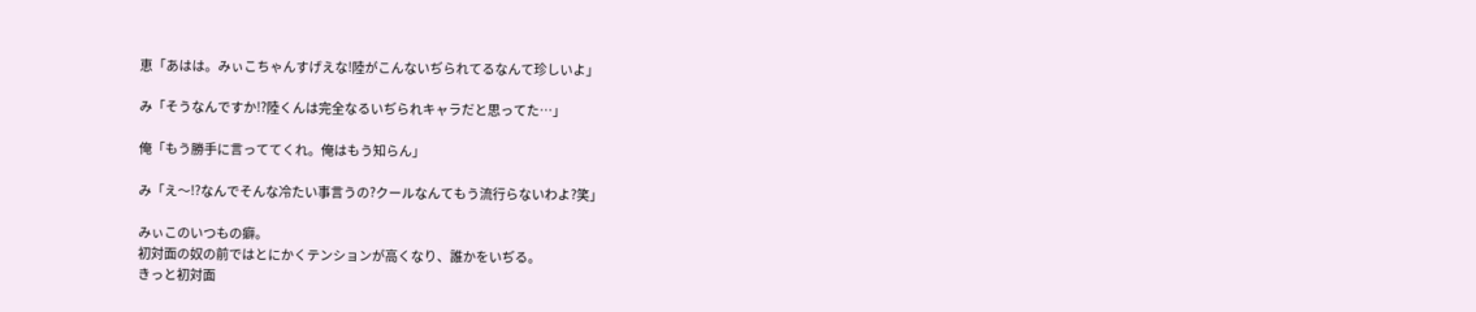恵「あはは。みぃこちゃんすげえな!陸がこんないぢられてるなんて珍しいよ」

み「そうなんですか!?陸くんは完全なるいぢられキャラだと思ってた…」

俺「もう勝手に言っててくれ。俺はもう知らん」

み「え〜!?なんでそんな冷たい事言うの?クールなんてもう流行らないわよ?笑」

みぃこのいつもの癖。
初対面の奴の前ではとにかくテンションが高くなり、誰かをいぢる。
きっと初対面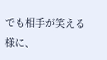でも相手が笑える様に、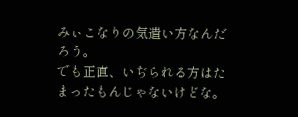みぃこなりの気遣い方なんだろう。
でも正直、いぢられる方はたまったもんじゃないけどな。